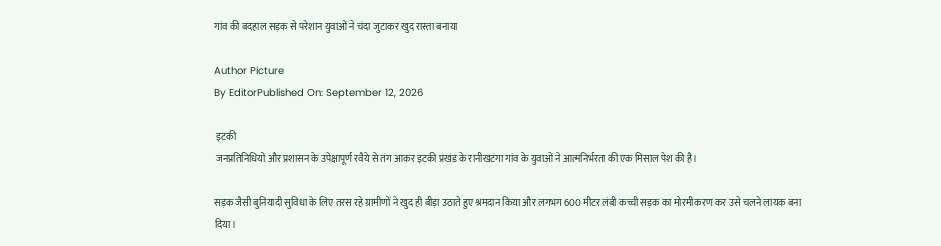गांव की बदहाल सड़क से परेशान युवाओं ने चंदा जुटाकर खुद रास्ता बनाया

Author Picture
By EditorPublished On: September 12, 2026

 इटकी
 जनप्रतिनिधियों और प्रशासन के उपेक्षापूर्ण रवैये से तंग आकर इटकी प्रखंड के रानीखटंगा गांव के युवाओं ने आत्मनिर्भरता की एक मिसाल पेश की है।

सड़क जैसी बुनियादी सुविधा के लिए तरस रहे ग्रामीणों ने खुद ही बीड़ा उठाते हुए श्रमदान किया और लगभग 600 मीटर लंबी कच्ची सड़क का मोरमीकरण कर उसे चलने लायक बना दिया।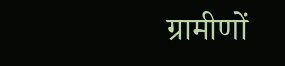ग्रामीणों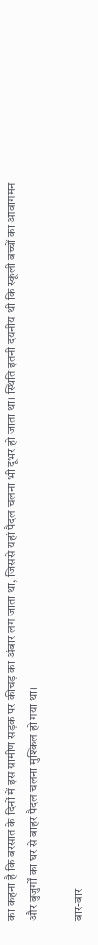का कहना है कि बरसात के दिनों में इस ग्रामीण सड़क पर कीचड़ का अंबार लग जाता था, जिससे यहां पैदल चलना भी दूभर हो जाता था। स्थिति इतनी दयनीय थी कि स्कूली बच्चों का आवागमन और बुजुर्गों का घर से बाहर पैदल चलना मुश्किल हो गया था।

बार-बार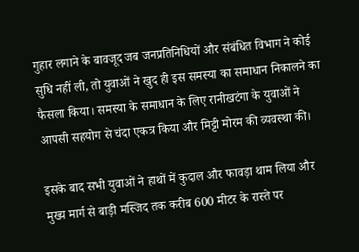गुहार लगाने के बावजूद जब जनप्रतिनिधियों और संबंधित विभाग ने कोई सुधि नहीं ली, तो युवाओं ने खुद ही इस समस्या का समाधान निकालने का फैसला किया। समस्या के समाधान के लिए रानीखटंगा के युवाओं ने आपसी सहयोग से चंदा एकत्र किया और मिट्टी मोरम की व्यवस्था की।

इसके बाद सभी युवाओं ने हाथों में कुदाल और फावड़ा थाम लिया और मुख्य मार्ग से बाड़ी मस्जिद तक करीब 600 मीटर के रास्ते पर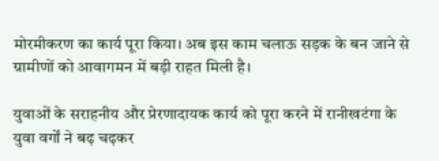मोरमीकरण का कार्य पूरा किया। अब इस काम चलाऊ सड़क के बन जाने से ग्रामीणों को आवागमन में बड़ी राहत मिली है।

युवाओं के सराहनीय और प्रेरणादायक कार्य को पूरा करने में रानीखटंगा के युवा वर्गों ने बढ़ चढ़कर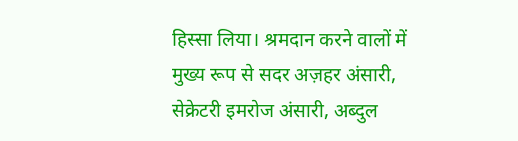हिस्सा लिया। श्रमदान करने वालों में मुख्य रूप से सदर अज़हर अंसारी, सेक्रेटरी इमरोज अंसारी, अब्दुल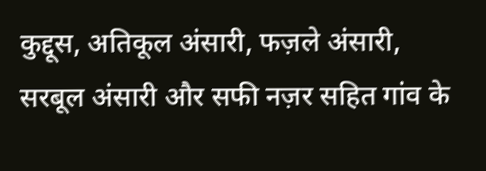कुद्दूस, अतिकूल अंसारी, फज़ले अंसारी, सरबूल अंसारी और सफी नज़र सहित गांव के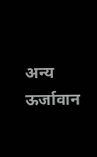अन्य ऊर्जावान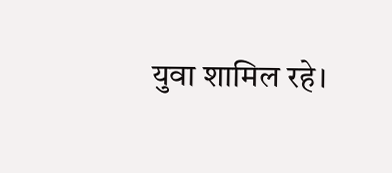युवा शामिल रहे।